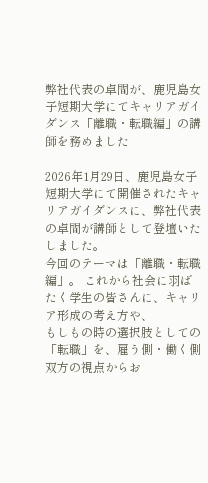弊社代表の卓間が、鹿児島女子短期大学にてキャリアガイダンス「離職・転職編」の講師を務めました

2026年1月29日、鹿児島女子短期大学にて開催されたキャリアガイダンスに、弊社代表の卓間が講師として登壇いたしました。
今回のテーマは「離職・転職編」。 これから社会に羽ばたく学生の皆さんに、キャリア形成の考え方や、
もしもの時の選択肢としての「転職」を、雇う側・働く側双方の視点からお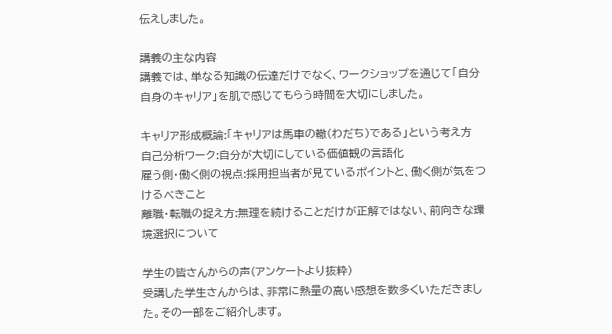伝えしました。

講義の主な内容
講義では、単なる知識の伝達だけでなく、ワークショップを通じて「自分自身のキャリア」を肌で感じてもらう時間を大切にしました。

キャリア形成概論:「キャリアは馬車の轍(わだち)である」という考え方
自己分析ワーク:自分が大切にしている価値観の言語化
雇う側・働く側の視点:採用担当者が見ているポイントと、働く側が気をつけるべきこと
離職・転職の捉え方:無理を続けることだけが正解ではない、前向きな環境選択について

学生の皆さんからの声(アンケートより抜粋)
受講した学生さんからは、非常に熱量の高い感想を数多くいただきました。その一部をご紹介します。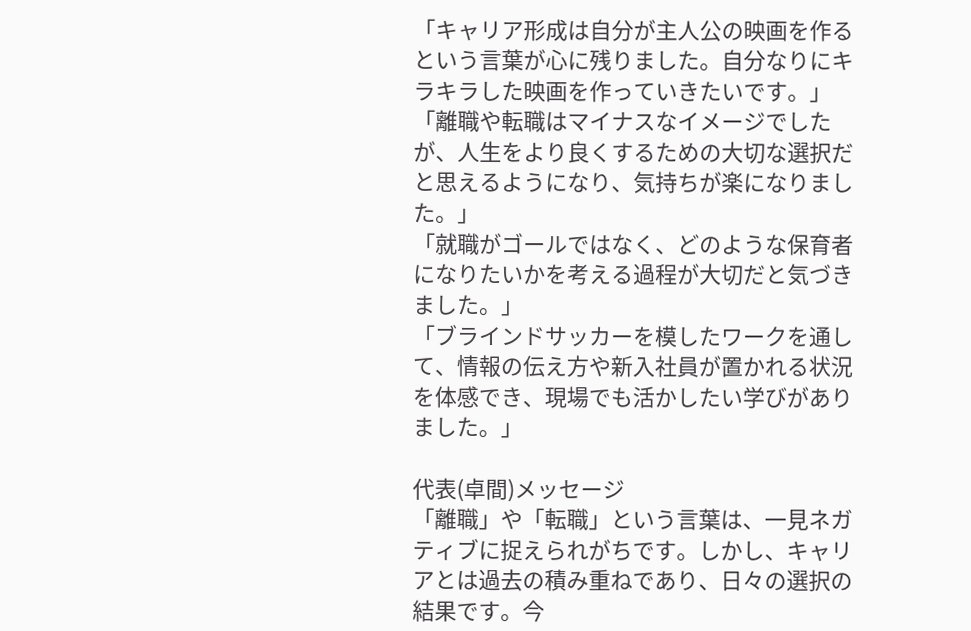「キャリア形成は自分が主人公の映画を作るという言葉が心に残りました。自分なりにキラキラした映画を作っていきたいです。」
「離職や転職はマイナスなイメージでしたが、人生をより良くするための大切な選択だと思えるようになり、気持ちが楽になりました。」
「就職がゴールではなく、どのような保育者になりたいかを考える過程が大切だと気づきました。」
「ブラインドサッカーを模したワークを通して、情報の伝え方や新入社員が置かれる状況を体感でき、現場でも活かしたい学びがありました。」

代表(卓間)メッセージ
「離職」や「転職」という言葉は、一見ネガティブに捉えられがちです。しかし、キャリアとは過去の積み重ねであり、日々の選択の結果です。今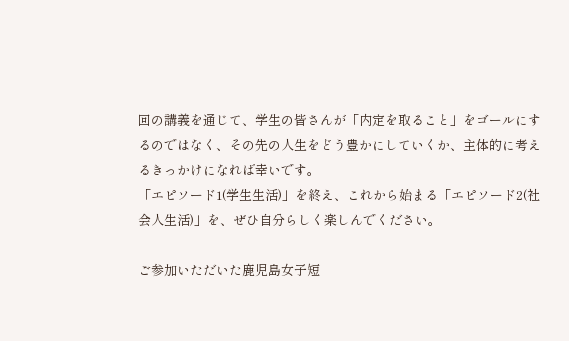回の講義を通じて、学生の皆さんが「内定を取ること」をゴールにするのではなく、その先の人生をどう豊かにしていくか、主体的に考えるきっかけになれば幸いです。
「エピソード1(学生生活)」を終え、これから始まる「エピソード2(社会人生活)」を、ぜひ自分らしく楽しんでください。

ご参加いただいた鹿児島女子短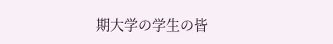期大学の学生の皆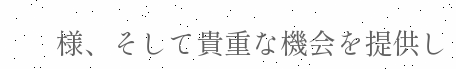様、そして貴重な機会を提供し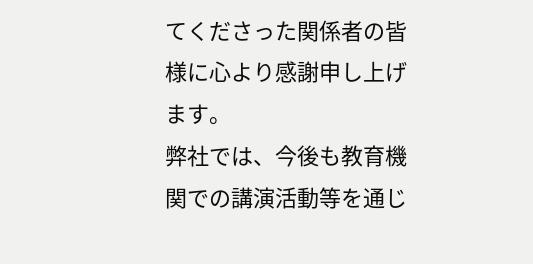てくださった関係者の皆様に心より感謝申し上げます。
弊社では、今後も教育機関での講演活動等を通じ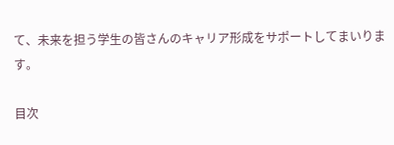て、未来を担う学生の皆さんのキャリア形成をサポートしてまいります。

目次